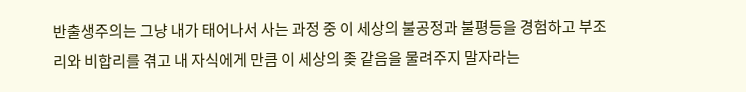반출생주의는 그냥 내가 태어나서 사는 과정 중 이 세상의 불공정과 불평등을 경험하고 부조리와 비합리를 겪고 내 자식에게 만큼 이 세상의 좆 같음을 물려주지 말자라는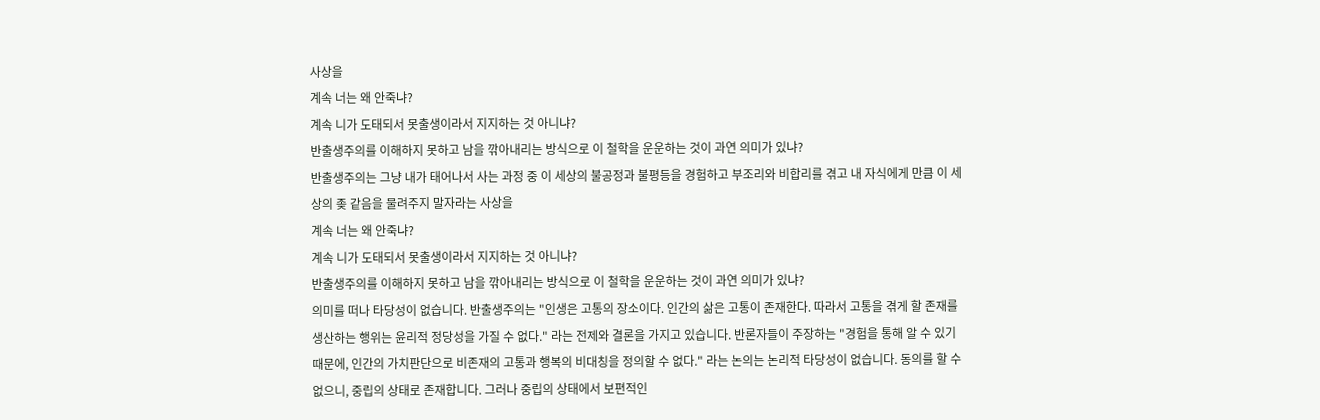사상을
계속 너는 왜 안죽냐?
계속 니가 도태되서 못출생이라서 지지하는 것 아니냐?
반출생주의를 이해하지 못하고 남을 깎아내리는 방식으로 이 철학을 운운하는 것이 과연 의미가 있냐?
반출생주의는 그냥 내가 태어나서 사는 과정 중 이 세상의 불공정과 불평등을 경험하고 부조리와 비합리를 겪고 내 자식에게 만큼 이 세상의 좆 같음을 물려주지 말자라는 사상을
계속 너는 왜 안죽냐?
계속 니가 도태되서 못출생이라서 지지하는 것 아니냐?
반출생주의를 이해하지 못하고 남을 깎아내리는 방식으로 이 철학을 운운하는 것이 과연 의미가 있냐?
의미를 떠나 타당성이 없습니다. 반출생주의는 "인생은 고통의 장소이다. 인간의 삶은 고통이 존재한다. 따라서 고통을 겪게 할 존재를 생산하는 행위는 윤리적 정당성을 가질 수 없다." 라는 전제와 결론을 가지고 있습니다. 반론자들이 주장하는 "경험을 통해 알 수 있기 때문에, 인간의 가치판단으로 비존재의 고통과 행복의 비대칭을 정의할 수 없다." 라는 논의는 논리적 타당성이 없습니다. 동의를 할 수 없으니, 중립의 상태로 존재합니다. 그러나 중립의 상태에서 보편적인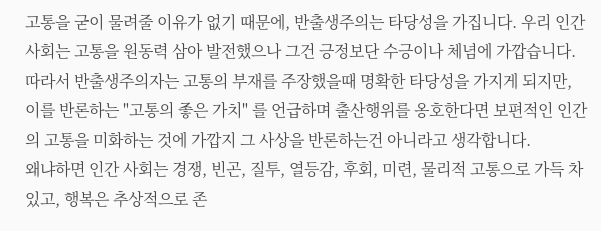고통을 굳이 물려줄 이유가 없기 때문에, 반출생주의는 타당성을 가집니다. 우리 인간 사회는 고통을 원동력 삼아 발전했으나 그건 긍정보단 수긍이나 체념에 가깝습니다.
따라서 반출생주의자는 고통의 부재를 주장했을때 명확한 타당성을 가지게 되지만, 이를 반론하는 "고통의 좋은 가치" 를 언급하며 출산행위를 옹호한다면 보편적인 인간의 고통을 미화하는 것에 가깝지 그 사상을 반론하는건 아니라고 생각합니다.
왜냐하면 인간 사회는 경쟁, 빈곤, 질투, 열등감, 후회, 미련, 물리적 고통으로 가득 차 있고, 행복은 추상적으로 존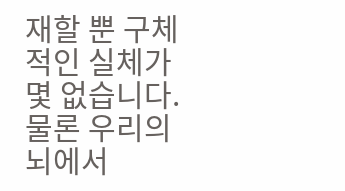재할 뿐 구체적인 실체가 몇 없습니다. 물론 우리의 뇌에서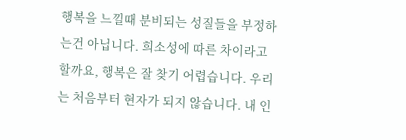행복을 느낄때 분비되는 성질들을 부정하는건 아닙니다. 희소성에 따른 차이라고 할까요, 행복은 잘 찾기 어렵습니다. 우리는 처음부터 현자가 되지 않습니다. 내 인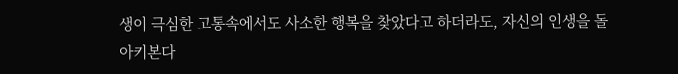생이 극심한 고통속에서도 사소한 행복을 찾았다고 하더라도, 자신의 인생을 돌아키본다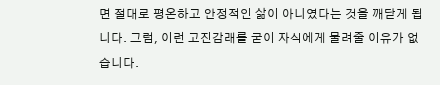면 절대로 평온하고 안정적인 삶이 아니였다는 것을 깨닫게 됩니다. 그럼, 이런 고진감래를 굳이 자식에게 물려줄 이유가 없습니다.